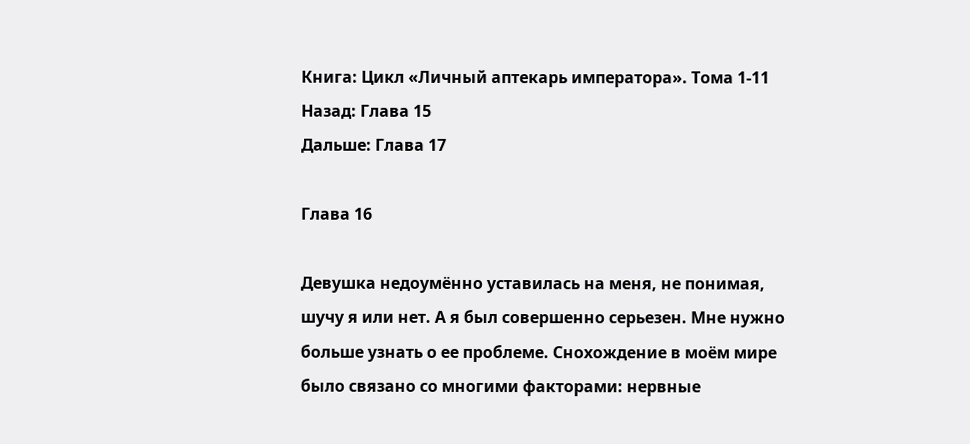Книга: Цикл «Личный аптекарь императора». Тома 1-11
Назад: Глава 15
Дальше: Глава 17

Глава 16

Девушка недоумённо уставилась на меня, не понимая, шучу я или нет. А я был совершенно серьезен. Мне нужно больше узнать о ее проблеме. Снохождение в моём мире было связано со многими факторами: нервные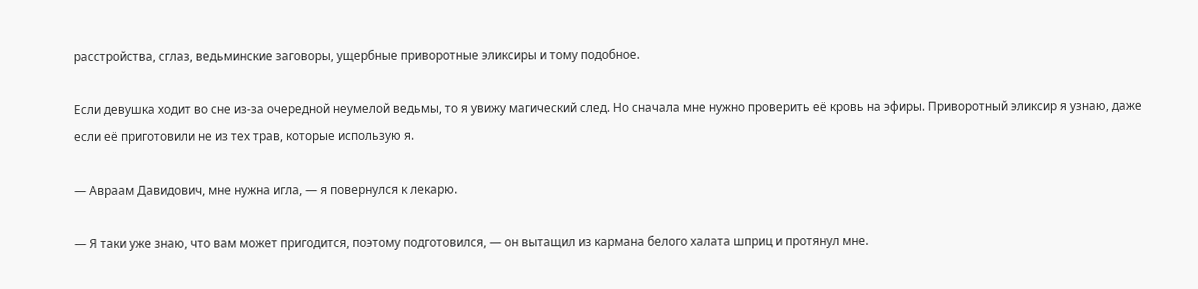расстройства, сглаз, ведьминские заговоры, ущербные приворотные эликсиры и тому подобное.

Если девушка ходит во сне из-за очередной неумелой ведьмы, то я увижу магический след. Но сначала мне нужно проверить её кровь на эфиры. Приворотный эликсир я узнаю, даже если её приготовили не из тех трав, которые использую я.

— Авраам Давидович, мне нужна игла, — я повернулся к лекарю.

— Я таки уже знаю, что вам может пригодится, поэтому подготовился, — он вытащил из кармана белого халата шприц и протянул мне.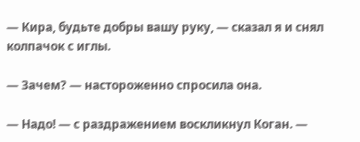— Кира, будьте добры вашу руку, — сказал я и снял колпачок с иглы.

— Зачем? — настороженно спросила она.

— Надо! — с раздражением воскликнул Коган. —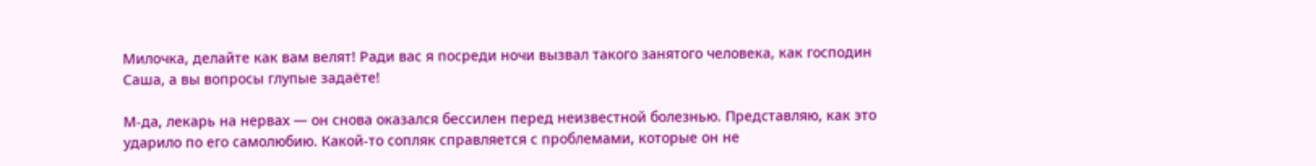Милочка, делайте как вам велят! Ради вас я посреди ночи вызвал такого занятого человека, как господин Саша, а вы вопросы глупые задаёте!

М-да, лекарь на нервах — он снова оказался бессилен перед неизвестной болезнью. Представляю, как это ударило по его самолюбию. Какой-то сопляк справляется с проблемами, которые он не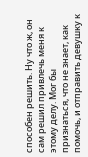способен решить. Ну что ж, он сам решил привлечь меня к этому делу. Мог бы признаться, что не знает, как помочь, и отправить девушку к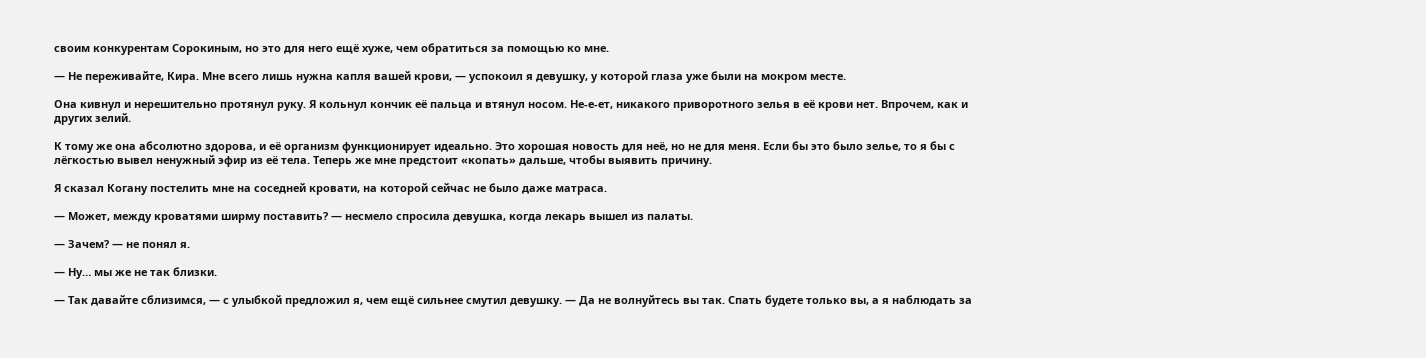своим конкурентам Сорокиным, но это для него ещё хуже, чем обратиться за помощью ко мне.

— Не переживайте, Кира. Мне всего лишь нужна капля вашей крови, — успокоил я девушку, у которой глаза уже были на мокром месте.

Она кивнул и нерешительно протянул руку. Я кольнул кончик её пальца и втянул носом. Не-е-ет, никакого приворотного зелья в её крови нет. Впрочем, как и других зелий.

К тому же она абсолютно здорова, и её организм функционирует идеально. Это хорошая новость для неё, но не для меня. Если бы это было зелье, то я бы с лёгкостью вывел ненужный эфир из её тела. Теперь же мне предстоит «копать» дальше, чтобы выявить причину.

Я сказал Когану постелить мне на соседней кровати, на которой сейчас не было даже матраса.

— Может, между кроватями ширму поставить? — несмело спросила девушка, когда лекарь вышел из палаты.

— Зачем? — не понял я.

— Ну… мы же не так близки.

— Так давайте сблизимся, — с улыбкой предложил я, чем ещё сильнее смутил девушку. — Да не волнуйтесь вы так. Спать будете только вы, а я наблюдать за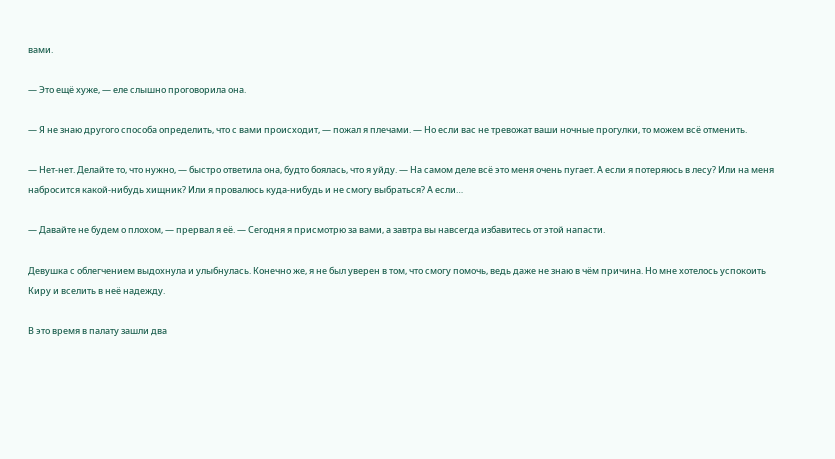вами.

— Это ещё хуже, — еле слышно проговорила она.

— Я не знаю другого способа определить, что с вами происходит, — пожал я плечами. — Но если вас не тревожат ваши ночные прогулки, то можем всё отменить.

— Нет-нет. Делайте то, что нужно, — быстро ответила она, будто боялась, что я уйду. — На самом деле всё это меня очень пугает. А если я потеряюсь в лесу? Или на меня набросится какой-нибудь хищник? Или я провалюсь куда-нибудь и не смогу выбраться? А если…

— Давайте не будем о плохом, — прервал я её. — Сегодня я присмотрю за вами, а завтра вы навсегда избавитесь от этой напасти.

Девушка с облегчением выдохнула и улыбнулась. Конечно же, я не был уверен в том, что смогу помочь, ведь даже не знаю в чём причина. Но мне хотелось успокоить Киру и вселить в неё надежду.

В это время в палату зашли два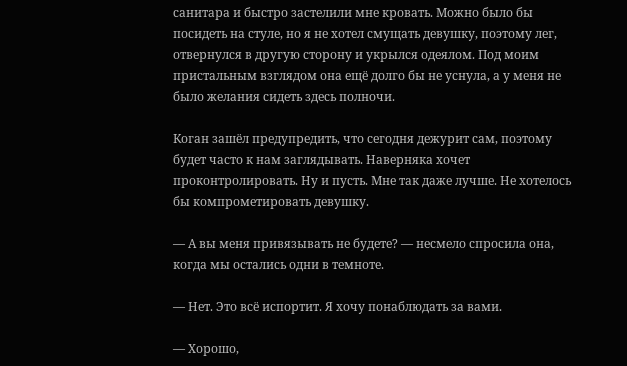санитара и быстро застелили мне кровать. Можно было бы посидеть на стуле, но я не хотел смущать девушку, поэтому лег, отвернулся в другую сторону и укрылся одеялом. Под моим пристальным взглядом она ещё долго бы не уснула, а у меня не было желания сидеть здесь полночи.

Коган зашёл предупредить, что сегодня дежурит сам, поэтому будет часто к нам заглядывать. Наверняка хочет проконтролировать. Ну и пусть. Мне так даже лучше. Не хотелось бы компрометировать девушку.

— А вы меня привязывать не будете? — несмело спросила она, когда мы остались одни в темноте.

— Нет. Это всё испортит. Я хочу понаблюдать за вами.

— Хорошо,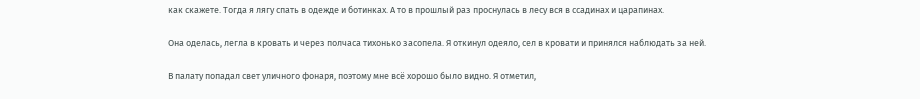как скажете. Тогда я лягу спать в одежде и ботинках. А то в прошлый раз проснулась в лесу вся в ссадинах и царапинах.

Она оделась, легла в кровать и через полчаса тихонько засопела. Я откинул одеяло, сел в кровати и принялся наблюдать за ней.

В палату попадал свет уличного фонаря, поэтому мне всё хорошо было видно. Я отметил,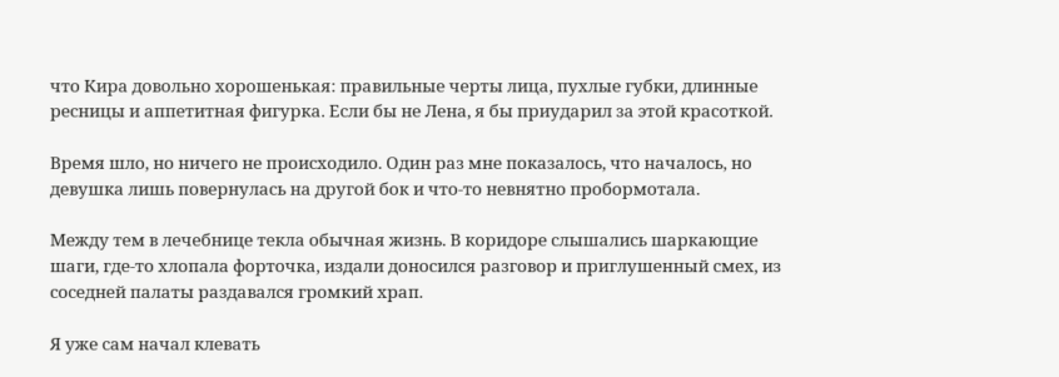что Кира довольно хорошенькая: правильные черты лица, пухлые губки, длинные ресницы и аппетитная фигурка. Если бы не Лена, я бы приударил за этой красоткой.

Время шло, но ничего не происходило. Один раз мне показалось, что началось, но девушка лишь повернулась на другой бок и что-то невнятно пробормотала.

Между тем в лечебнице текла обычная жизнь. В коридоре слышались шаркающие шаги, где-то хлопала форточка, издали доносился разговор и приглушенный смех, из соседней палаты раздавался громкий храп.

Я уже сам начал клевать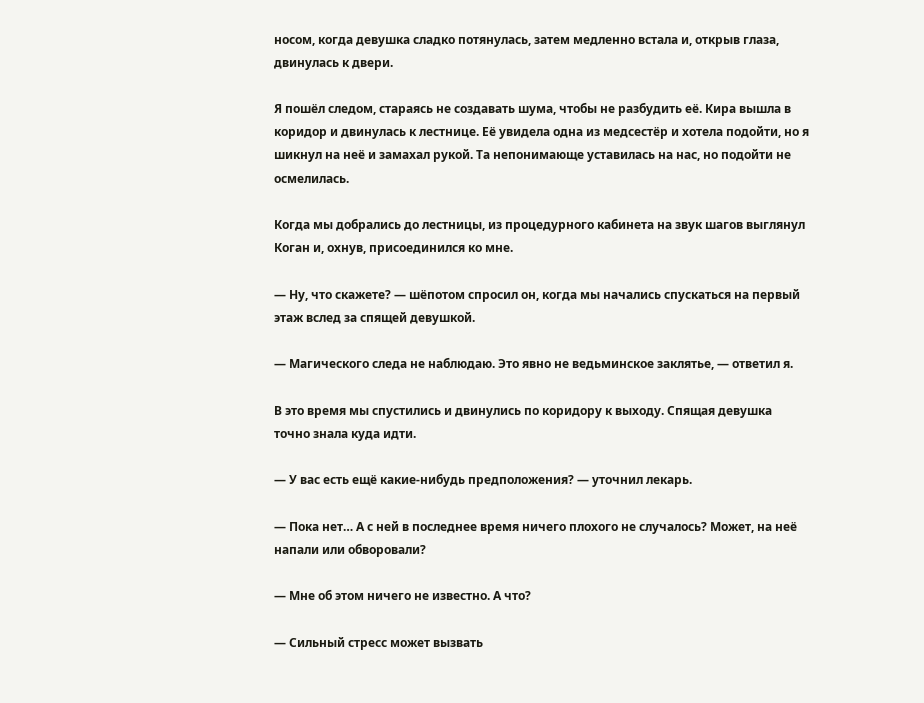носом, когда девушка сладко потянулась, затем медленно встала и, открыв глаза, двинулась к двери.

Я пошёл следом, стараясь не создавать шума, чтобы не разбудить её. Кира вышла в коридор и двинулась к лестнице. Её увидела одна из медсестёр и хотела подойти, но я шикнул на неё и замахал рукой. Та непонимающе уставилась на нас, но подойти не осмелилась.

Когда мы добрались до лестницы, из процедурного кабинета на звук шагов выглянул Коган и, охнув, присоединился ко мне.

— Ну, что скажете? — шёпотом спросил он, когда мы начались спускаться на первый этаж вслед за спящей девушкой.

— Магического следа не наблюдаю. Это явно не ведьминское заклятье, — ответил я.

В это время мы спустились и двинулись по коридору к выходу. Спящая девушка точно знала куда идти.

— У вас есть ещё какие-нибудь предположения? — уточнил лекарь.

— Пока нет… А с ней в последнее время ничего плохого не случалось? Может, на неё напали или обворовали?

— Мне об этом ничего не известно. А что?

— Сильный стресс может вызвать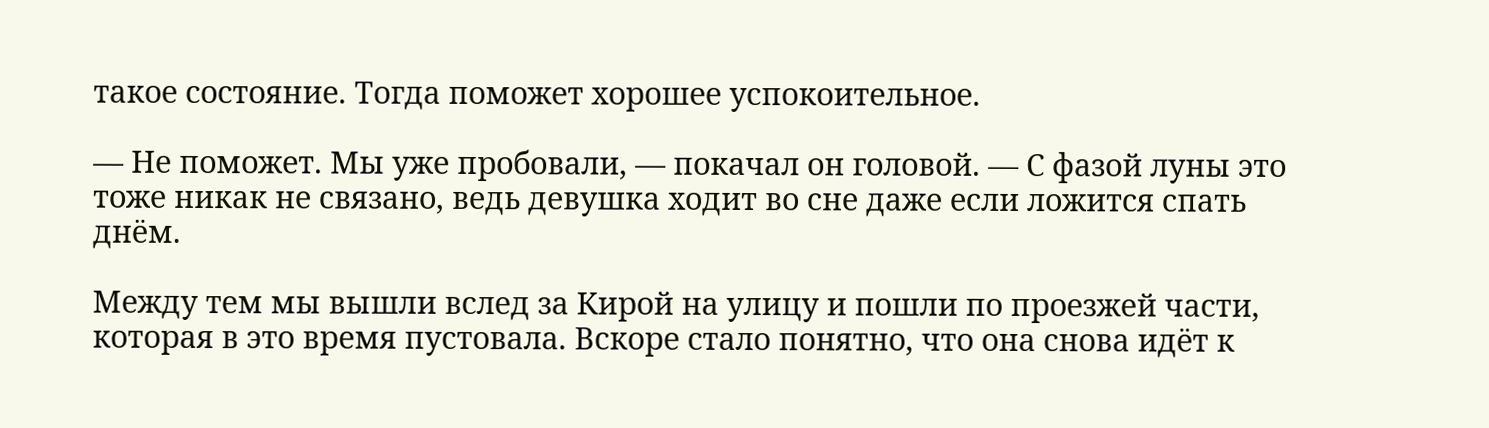такое состояние. Тогда поможет хорошее успокоительное.

— Не поможет. Мы уже пробовали, — покачал он головой. — С фазой луны это тоже никак не связано, ведь девушка ходит во сне даже если ложится спать днём.

Между тем мы вышли вслед за Кирой на улицу и пошли по проезжей части, которая в это время пустовала. Вскоре стало понятно, что она снова идёт к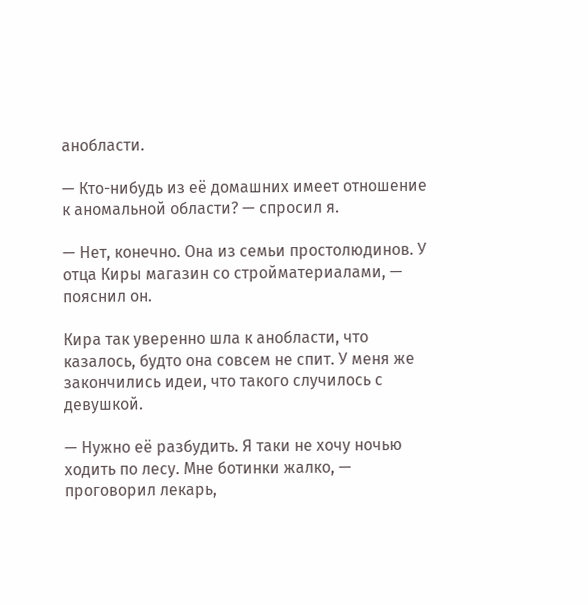анобласти.

— Кто-нибудь из её домашних имеет отношение к аномальной области? — спросил я.

— Нет, конечно. Она из семьи простолюдинов. У отца Киры магазин со стройматериалами, — пояснил он.

Кира так уверенно шла к анобласти, что казалось, будто она совсем не спит. У меня же закончились идеи, что такого случилось с девушкой.

— Нужно её разбудить. Я таки не хочу ночью ходить по лесу. Мне ботинки жалко, — проговорил лекарь,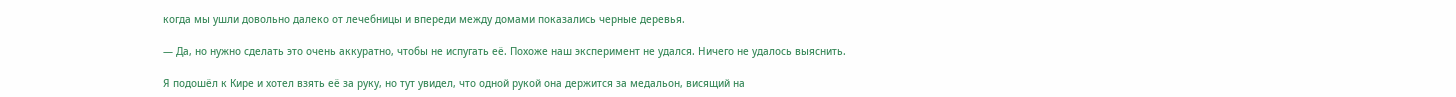когда мы ушли довольно далеко от лечебницы и впереди между домами показались черные деревья.

— Да, но нужно сделать это очень аккуратно, чтобы не испугать её. Похоже наш эксперимент не удался. Ничего не удалось выяснить.

Я подошёл к Кире и хотел взять её за руку, но тут увидел, что одной рукой она держится за медальон, висящий на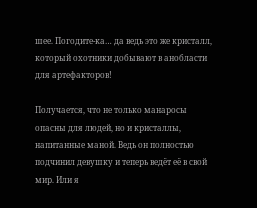шее. Погодите-ка… да ведь это же кристалл, который охотники добывают в анобласти для артефакторов!

Получается, что не только манаросы опасны для людей, но и кристаллы, напитанные маной. Ведь он полностью подчинил девушку и теперь ведёт её в свой мир. Или я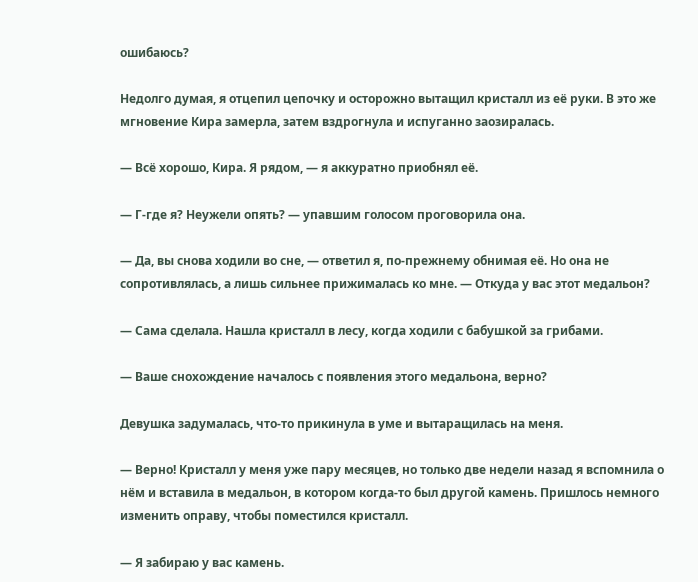ошибаюсь?

Недолго думая, я отцепил цепочку и осторожно вытащил кристалл из её руки. В это же мгновение Кира замерла, затем вздрогнула и испуганно заозиралась.

— Всё хорошо, Кира. Я рядом, — я аккуратно приобнял её.

— Г-где я? Неужели опять? — упавшим голосом проговорила она.

— Да, вы снова ходили во сне, — ответил я, по-прежнему обнимая её. Но она не сопротивлялась, а лишь сильнее прижималась ко мне. — Откуда у вас этот медальон?

— Сама сделала. Нашла кристалл в лесу, когда ходили с бабушкой за грибами.

— Ваше снохождение началось с появления этого медальона, верно?

Девушка задумалась, что-то прикинула в уме и вытаращилась на меня.

— Верно! Кристалл у меня уже пару месяцев, но только две недели назад я вспомнила о нём и вставила в медальон, в котором когда-то был другой камень. Пришлось немного изменить оправу, чтобы поместился кристалл.

— Я забираю у вас камень.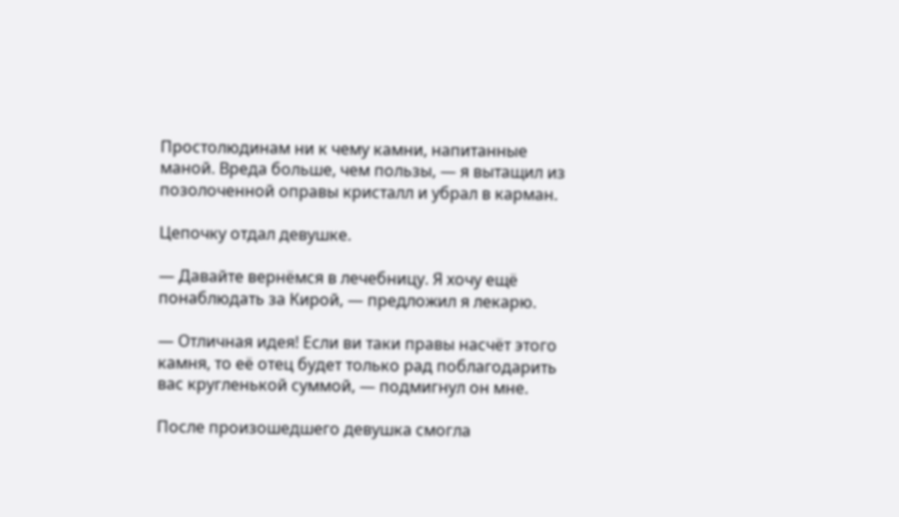Простолюдинам ни к чему камни, напитанные маной. Вреда больше, чем пользы, — я вытащил из позолоченной оправы кристалл и убрал в карман.

Цепочку отдал девушке.

— Давайте вернёмся в лечебницу. Я хочу ещё понаблюдать за Кирой, — предложил я лекарю.

— Отличная идея! Если ви таки правы насчёт этого камня, то её отец будет только рад поблагодарить вас кругленькой суммой, — подмигнул он мне.

После произошедшего девушка смогла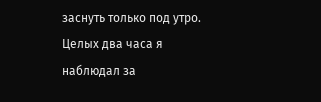заснуть только под утро. Целых два часа я наблюдал за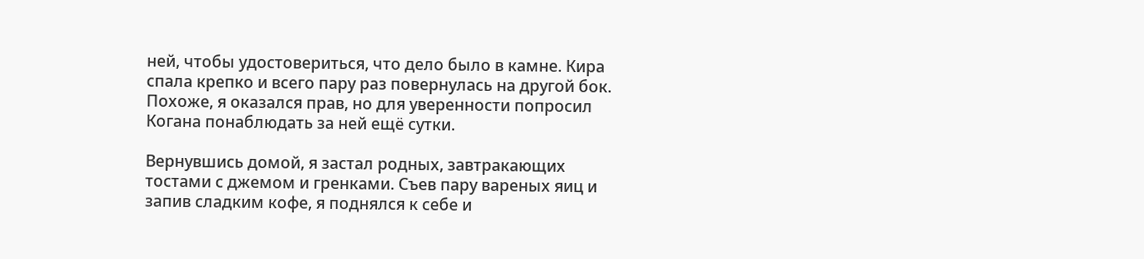ней, чтобы удостовериться, что дело было в камне. Кира спала крепко и всего пару раз повернулась на другой бок. Похоже, я оказался прав, но для уверенности попросил Когана понаблюдать за ней ещё сутки.

Вернувшись домой, я застал родных, завтракающих тостами с джемом и гренками. Съев пару вареных яиц и запив сладким кофе, я поднялся к себе и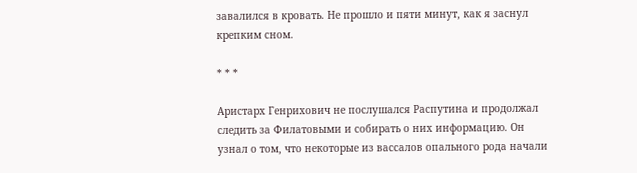завалился в кровать. Не прошло и пяти минут, как я заснул крепким сном.

* * *

Аристарх Генрихович не послушался Распутина и продолжал следить за Филатовыми и собирать о них информацию. Он узнал о том, что некоторые из вассалов опального рода начали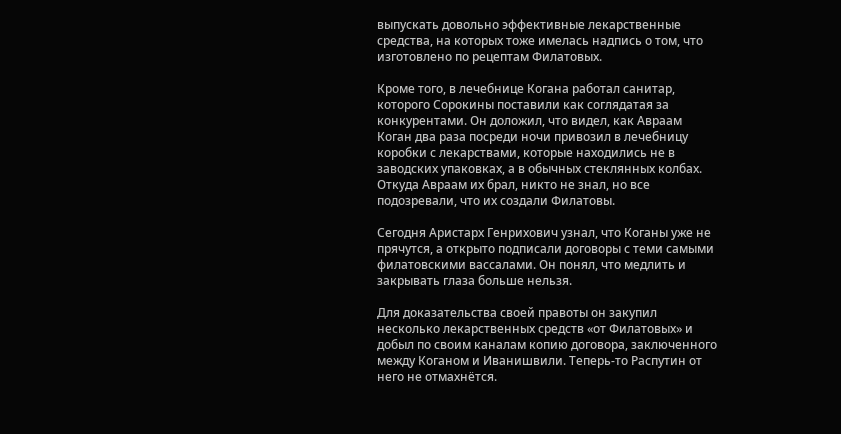выпускать довольно эффективные лекарственные средства, на которых тоже имелась надпись о том, что изготовлено по рецептам Филатовых.

Кроме того, в лечебнице Когана работал санитар, которого Сорокины поставили как соглядатая за конкурентами. Он доложил, что видел, как Авраам Коган два раза посреди ночи привозил в лечебницу коробки с лекарствами, которые находились не в заводских упаковках, а в обычных стеклянных колбах. Откуда Авраам их брал, никто не знал, но все подозревали, что их создали Филатовы.

Сегодня Аристарх Генрихович узнал, что Коганы уже не прячутся, а открыто подписали договоры с теми самыми филатовскими вассалами. Он понял, что медлить и закрывать глаза больше нельзя.

Для доказательства своей правоты он закупил несколько лекарственных средств «от Филатовых» и добыл по своим каналам копию договора, заключенного между Коганом и Иванишвили. Теперь-то Распутин от него не отмахнётся.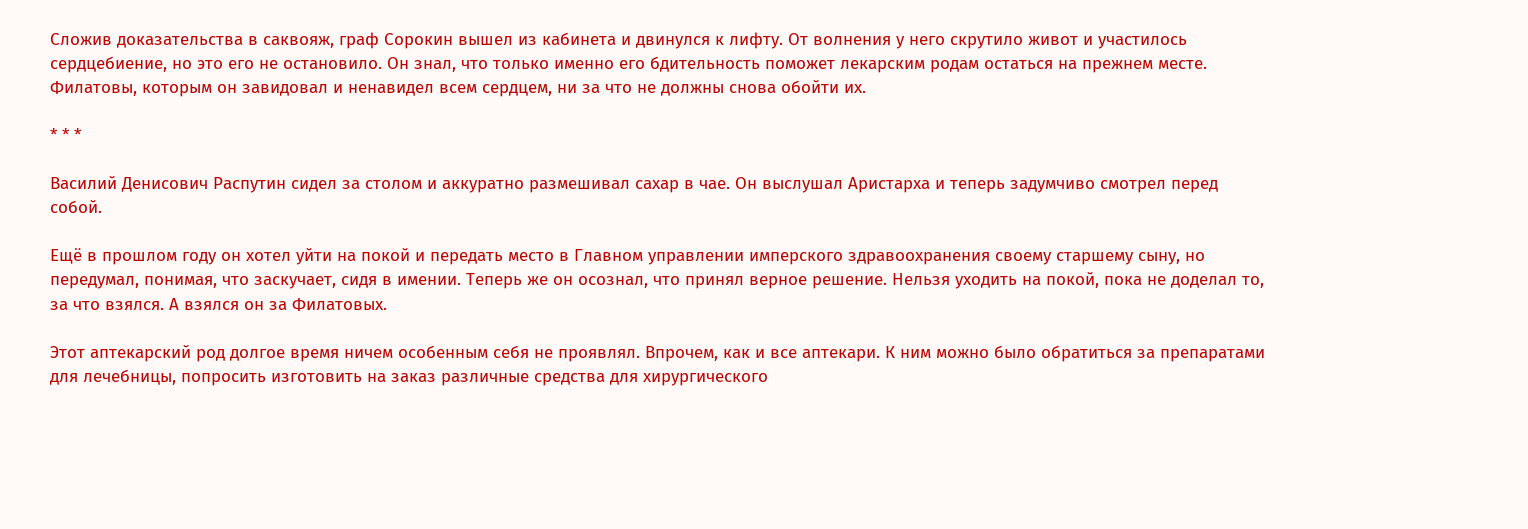Сложив доказательства в саквояж, граф Сорокин вышел из кабинета и двинулся к лифту. От волнения у него скрутило живот и участилось сердцебиение, но это его не остановило. Он знал, что только именно его бдительность поможет лекарским родам остаться на прежнем месте. Филатовы, которым он завидовал и ненавидел всем сердцем, ни за что не должны снова обойти их.

* * *

Василий Денисович Распутин сидел за столом и аккуратно размешивал сахар в чае. Он выслушал Аристарха и теперь задумчиво смотрел перед собой.

Ещё в прошлом году он хотел уйти на покой и передать место в Главном управлении имперского здравоохранения своему старшему сыну, но передумал, понимая, что заскучает, сидя в имении. Теперь же он осознал, что принял верное решение. Нельзя уходить на покой, пока не доделал то, за что взялся. А взялся он за Филатовых.

Этот аптекарский род долгое время ничем особенным себя не проявлял. Впрочем, как и все аптекари. К ним можно было обратиться за препаратами для лечебницы, попросить изготовить на заказ различные средства для хирургического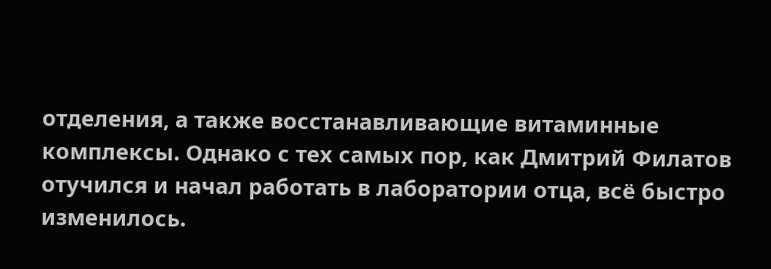отделения, а также восстанавливающие витаминные комплексы. Однако с тех самых пор, как Дмитрий Филатов отучился и начал работать в лаборатории отца, всё быстро изменилось.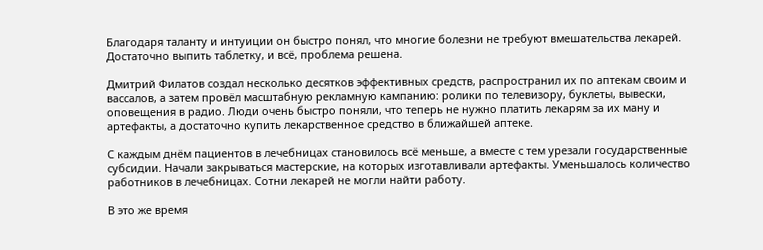Благодаря таланту и интуиции он быстро понял, что многие болезни не требуют вмешательства лекарей. Достаточно выпить таблетку, и всё, проблема решена.

Дмитрий Филатов создал несколько десятков эффективных средств, распространил их по аптекам своим и вассалов, а затем провёл масштабную рекламную кампанию: ролики по телевизору, буклеты, вывески, оповещения в радио. Люди очень быстро поняли, что теперь не нужно платить лекарям за их ману и артефакты, а достаточно купить лекарственное средство в ближайшей аптеке.

С каждым днём пациентов в лечебницах становилось всё меньше, а вместе с тем урезали государственные субсидии. Начали закрываться мастерские, на которых изготавливали артефакты. Уменьшалось количество работников в лечебницах. Сотни лекарей не могли найти работу.

В это же время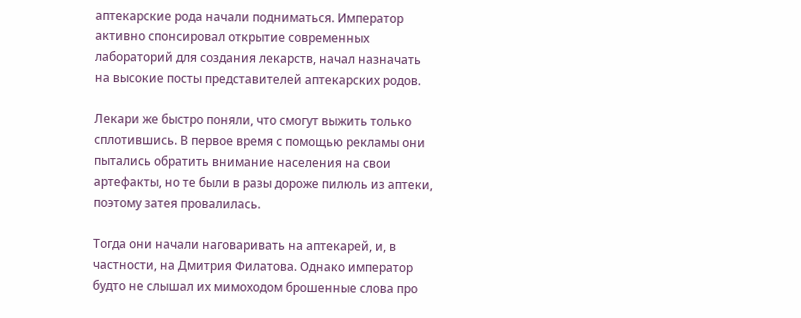аптекарские рода начали подниматься. Император активно спонсировал открытие современных лабораторий для создания лекарств, начал назначать на высокие посты представителей аптекарских родов.

Лекари же быстро поняли, что смогут выжить только сплотившись. В первое время с помощью рекламы они пытались обратить внимание населения на свои артефакты, но те были в разы дороже пилюль из аптеки, поэтому затея провалилась.

Тогда они начали наговаривать на аптекарей, и, в частности, на Дмитрия Филатова. Однако император будто не слышал их мимоходом брошенные слова про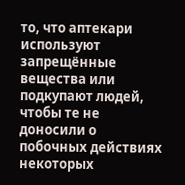то, что аптекари используют запрещённые вещества или подкупают людей, чтобы те не доносили о побочных действиях некоторых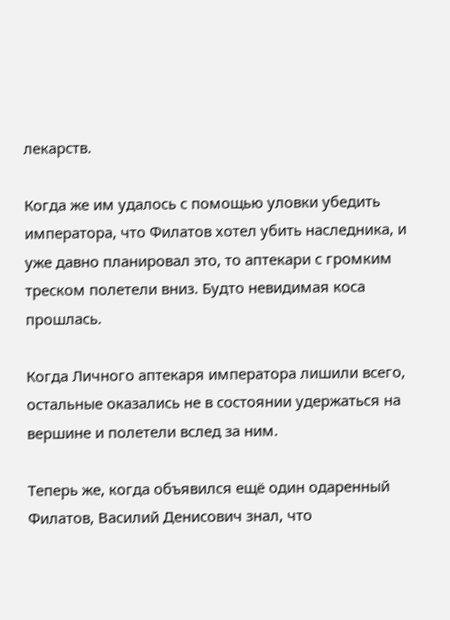лекарств.

Когда же им удалось с помощью уловки убедить императора, что Филатов хотел убить наследника, и уже давно планировал это, то аптекари с громким треском полетели вниз. Будто невидимая коса прошлась.

Когда Личного аптекаря императора лишили всего, остальные оказались не в состоянии удержаться на вершине и полетели вслед за ним.

Теперь же, когда объявился ещё один одаренный Филатов, Василий Денисович знал, что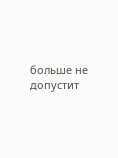больше не допустит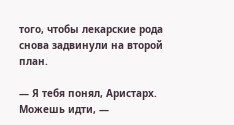того, чтобы лекарские рода снова задвинули на второй план.

— Я тебя понял, Аристарх. Можешь идти, —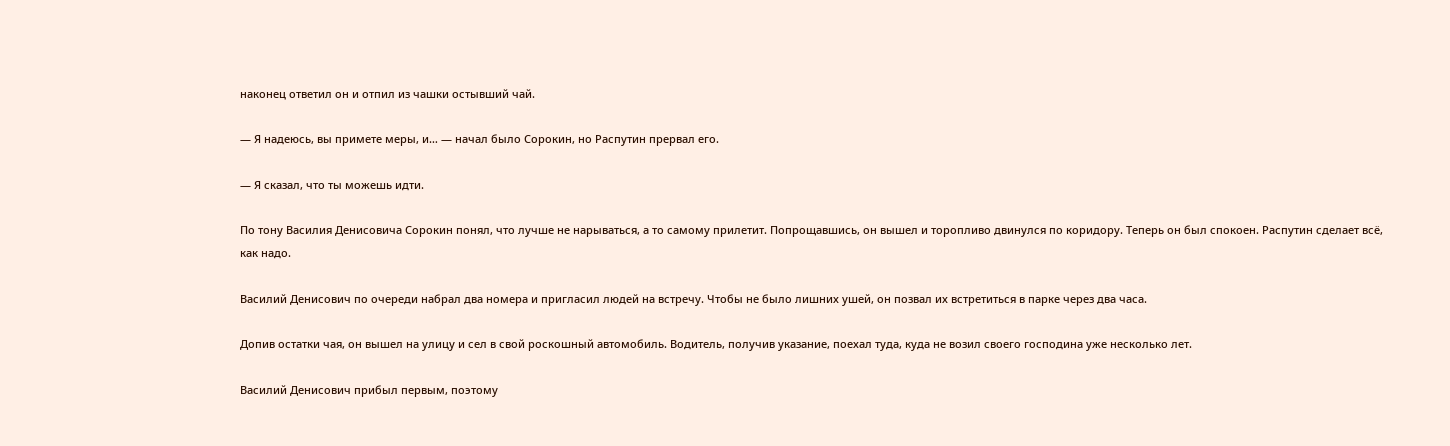наконец ответил он и отпил из чашки остывший чай.

— Я надеюсь, вы примете меры, и… — начал было Сорокин, но Распутин прервал его.

— Я сказал, что ты можешь идти.

По тону Василия Денисовича Сорокин понял, что лучше не нарываться, а то самому прилетит. Попрощавшись, он вышел и торопливо двинулся по коридору. Теперь он был спокоен. Распутин сделает всё, как надо.

Василий Денисович по очереди набрал два номера и пригласил людей на встречу. Чтобы не было лишних ушей, он позвал их встретиться в парке через два часа.

Допив остатки чая, он вышел на улицу и сел в свой роскошный автомобиль. Водитель, получив указание, поехал туда, куда не возил своего господина уже несколько лет.

Василий Денисович прибыл первым, поэтому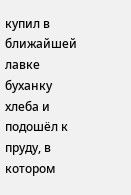купил в ближайшей лавке буханку хлеба и подошёл к пруду, в котором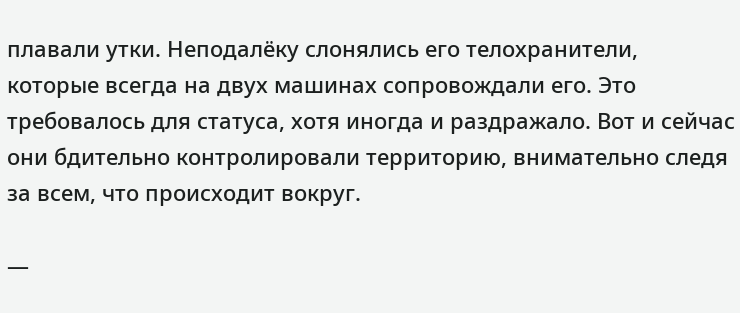плавали утки. Неподалёку слонялись его телохранители, которые всегда на двух машинах сопровождали его. Это требовалось для статуса, хотя иногда и раздражало. Вот и сейчас они бдительно контролировали территорию, внимательно следя за всем, что происходит вокруг.

—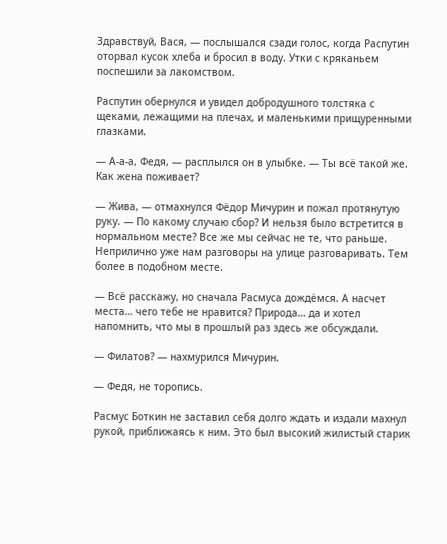Здравствуй, Вася, — послышался сзади голос, когда Распутин оторвал кусок хлеба и бросил в воду. Утки с кряканьем поспешили за лакомством.

Распутин обернулся и увидел добродушного толстяка с щеками, лежащими на плечах, и маленькими прищуренными глазками.

— А-а-а, Федя, — расплылся он в улыбке. — Ты всё такой же. Как жена поживает?

— Жива, — отмахнулся Фёдор Мичурин и пожал протянутую руку. — По какому случаю сбор? И нельзя было встретится в нормальном месте? Все же мы сейчас не те, что раньше. Неприлично уже нам разговоры на улице разговаривать. Тем более в подобном месте.

— Всё расскажу, но сначала Расмуса дождёмся. А насчет места… чего тебе не нравится? Природа… да и хотел напомнить, что мы в прошлый раз здесь же обсуждали.

— Филатов? — нахмурился Мичурин.

— Федя, не торопись.

Расмус Боткин не заставил себя долго ждать и издали махнул рукой, приближаясь к ним. Это был высокий жилистый старик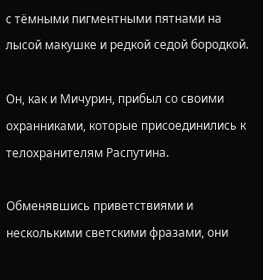с тёмными пигментными пятнами на лысой макушке и редкой седой бородкой.

Он, как и Мичурин, прибыл со своими охранниками, которые присоединились к телохранителям Распутина.

Обменявшись приветствиями и несколькими светскими фразами, они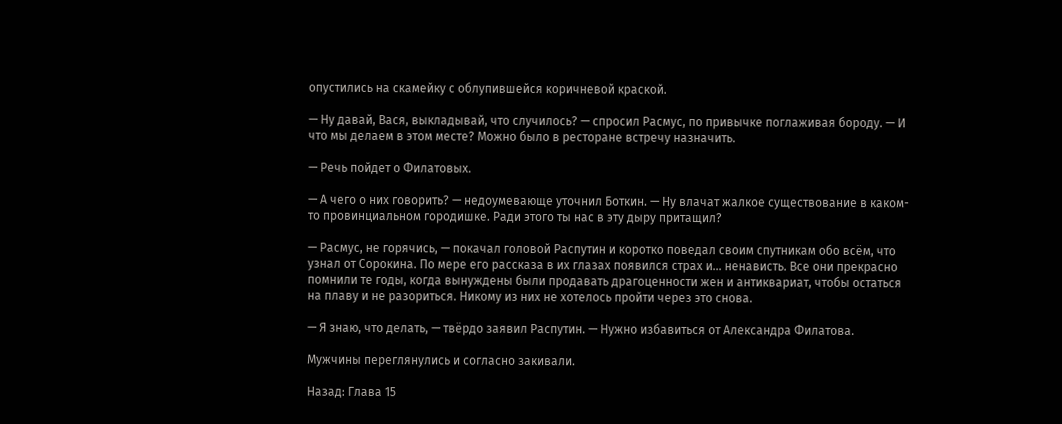опустились на скамейку с облупившейся коричневой краской.

— Ну давай, Вася, выкладывай, что случилось? — спросил Расмус, по привычке поглаживая бороду. — И что мы делаем в этом месте? Можно было в ресторане встречу назначить.

— Речь пойдет о Филатовых.

— А чего о них говорить? — недоумевающе уточнил Боткин. — Ну влачат жалкое существование в каком-то провинциальном городишке. Ради этого ты нас в эту дыру притащил?

— Расмус, не горячись, — покачал головой Распутин и коротко поведал своим спутникам обо всём, что узнал от Сорокина. По мере его рассказа в их глазах появился страх и… ненависть. Все они прекрасно помнили те годы, когда вынуждены были продавать драгоценности жен и антиквариат, чтобы остаться на плаву и не разориться. Никому из них не хотелось пройти через это снова.

— Я знаю, что делать, — твёрдо заявил Распутин. — Нужно избавиться от Александра Филатова.

Мужчины переглянулись и согласно закивали.

Назад: Глава 15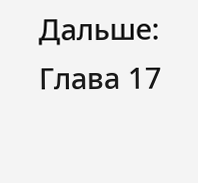Дальше: Глава 17